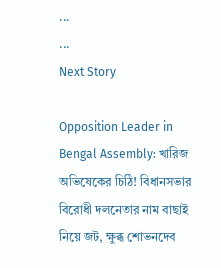...
...
Next Story

Opposition Leader in Bengal Assembly: খারিজ অভিষেকের চিঠি! বিধানসভার বিরোধী দলনেতার নাম বাছাই নিয়ে জট, ক্ষুব্ধ শোভনদেব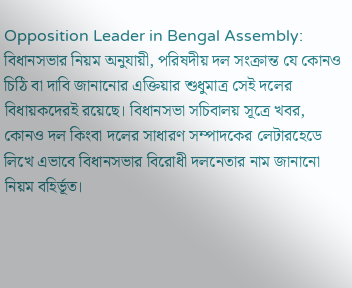Opposition Leader in Bengal Assembly: বিধানসভার নিয়ম অনুযায়ী, পরিষদীয় দল সংক্রান্ত যে কোনও চিঠি বা দাবি জানানোর এক্তিয়ার শুধুমাত্র সেই দলের বিধায়কদেরই রয়েছে। বিধানসভা সচিবালয় সূত্রে খবর, কোনও দল কিংবা দলের সাধারণ সম্পাদকের লেটারহেডে লিখে এভাবে বিধানসভার বিরোধী দলনেতার নাম জানানো নিয়ম বহির্ভূত।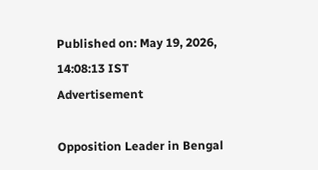Published on: May 19, 2026, 14:08:13 IST
Advertisement

Opposition Leader in Bengal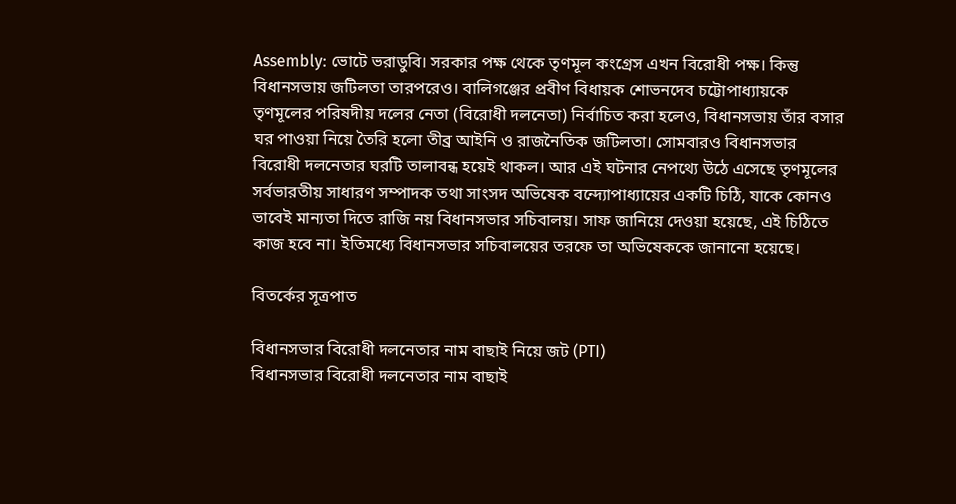Assembly: ভোটে ভরাডুবি। সরকার পক্ষ থেকে তৃণমূল কংগ্রেস এখন বিরোধী পক্ষ। কিন্তু বিধানসভায় জটিলতা তারপরেও। বালিগঞ্জের প্রবীণ বিধায়ক শোভনদেব চট্টোপাধ্যায়কে তৃণমূলের পরিষদীয় দলের নেতা (বিরোধী দলনেতা) নির্বাচিত করা হলেও, বিধানসভায় তাঁর বসার ঘর পাওয়া নিয়ে তৈরি হলো তীব্র আইনি ও রাজনৈতিক জটিলতা। সোমবারও বিধানসভার বিরোধী দলনেতার ঘরটি তালাবন্ধ হয়েই থাকল। আর এই ঘটনার নেপথ্যে উঠে এসেছে তৃণমূলের সর্বভারতীয় সাধারণ সম্পাদক তথা সাংসদ অভিষেক বন্দ্যোপাধ্যায়ের একটি চিঠি, যাকে কোনও ভাবেই মান্যতা দিতে রাজি নয় বিধানসভার সচিবালয়। সাফ জানিয়ে দেওয়া হয়েছে, এই চিঠিতে কাজ হবে না। ইতিমধ্যে বিধানসভার সচিবালয়ের তরফে তা অভিষেককে জানানো হয়েছে।

বিতর্কের সূত্রপাত

বিধানসভার বিরোধী দলনেতার নাম বাছাই নিয়ে জট (PTI)
বিধানসভার বিরোধী দলনেতার নাম বাছাই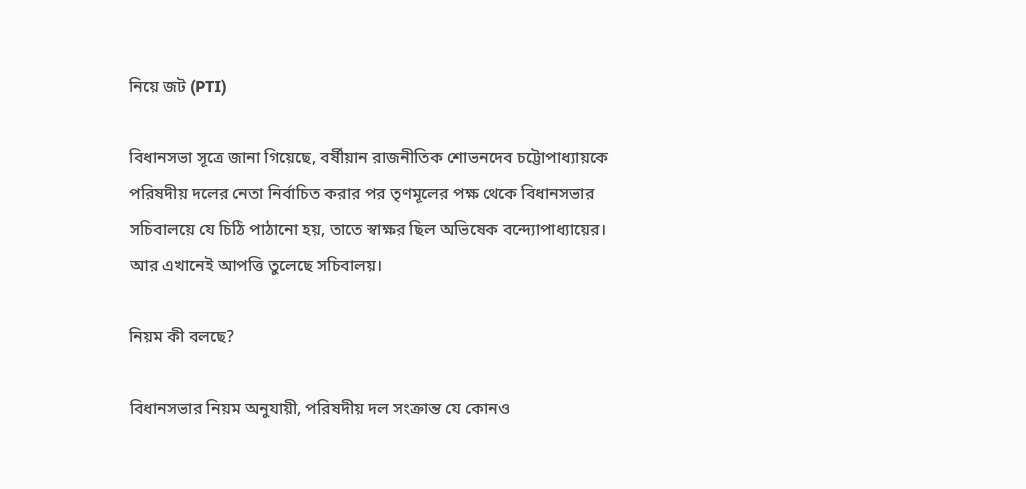নিয়ে জট (PTI)

বিধানসভা সূত্রে জানা গিয়েছে, বর্ষীয়ান রাজনীতিক শোভনদেব চট্টোপাধ্যায়কে পরিষদীয় দলের নেতা নির্বাচিত করার পর তৃণমূলের পক্ষ থেকে বিধানসভার সচিবালয়ে যে চিঠি পাঠানো হয়, তাতে স্বাক্ষর ছিল অভিষেক বন্দ্যোপাধ্যায়ের। আর এখানেই আপত্তি তুলেছে সচিবালয়।

নিয়ম কী বলছে?

বিধানসভার নিয়ম অনুযায়ী, পরিষদীয় দল সংক্রান্ত যে কোনও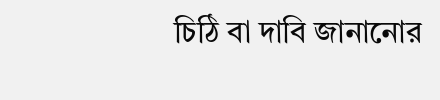চিঠি বা দাবি জানানোর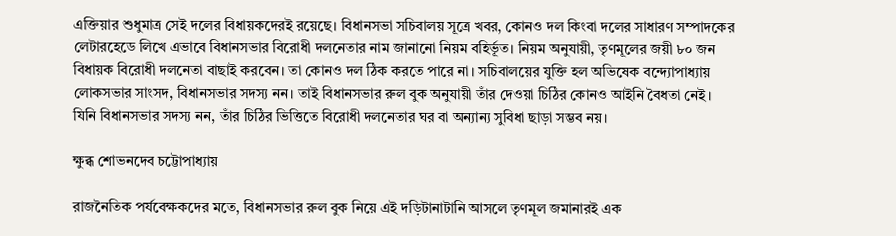এক্তিয়ার শুধুমাত্র সেই দলের বিধায়কদেরই রয়েছে। বিধানসভা সচিবালয় সূত্রে খবর, কোনও দল কিংবা দলের সাধারণ সম্পাদকের লেটারহেডে লিখে এভাবে বিধানসভার বিরোধী দলনেতার নাম জানানো নিয়ম বহির্ভূত। নিয়ম অনুযায়ী, তৃণমূলের জয়ী ৮০ জন বিধায়ক বিরোধী দলনেতা বাছাই করবেন। তা কোনও দল ঠিক করতে পারে না। সচিবালয়ের যুক্তি হল অভিষেক বন্দ্যোপাধ্যায় লোকসভার সাংসদ, বিধানসভার সদস্য নন। তাই বিধানসভার রুল বুক অনুযায়ী তাঁর দেওয়া চিঠির কোনও আইনি বৈধতা নেই। যিনি বিধানসভার সদস্য নন, তাঁর চিঠির ভিত্তিতে বিরোধী দলনেতার ঘর বা অন্যান্য সুবিধা ছাড়া সম্ভব নয়।

ক্ষুব্ধ শোভনদেব চট্টোপাধ্যায়

রাজনৈতিক পর্যবেক্ষকদের মতে, বিধানসভার রুল বুক নিয়ে এই দড়িটানাটানি আসলে তৃণমূল জমানারই এক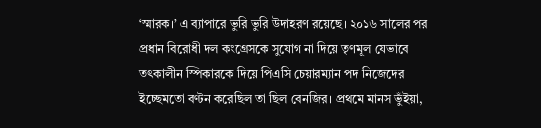‘স্মারক।’ এ ব্যাপারে ভুরি ভুরি উদাহরণ রয়েছে। ২০১৬ সালের পর প্রধান বিরোধী দল কংগ্রেসকে সুযোগ না দিয়ে তৃণমূল যেভাবে তৎকালীন স্পিকারকে দিয়ে পিএসি চেয়ারম্যান পদ নিজেদের ইচ্ছেমতো বণ্টন করেছিল তা ছিল বেনজির। প্রথমে মানস ভুঁইয়া,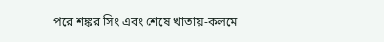পরে শঙ্কর সিং এবং শেষে খাতায়-কলমে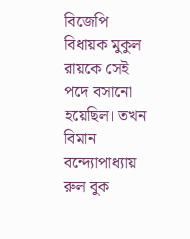বিজেপি বিধায়ক মুকুল রায়কে সেই পদে বসানো হয়েছিল। তখন বিমান বন্দ্যোপাধ্যায় রুল বুক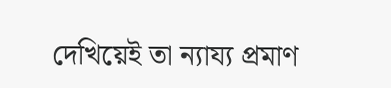দেখিয়েই তা ন্যায্য প্রমাণ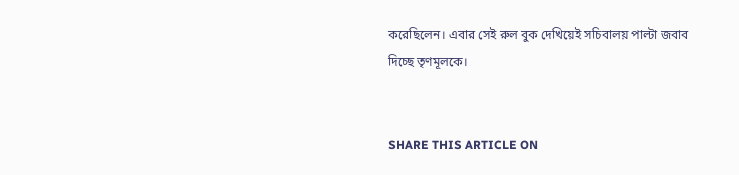করেছিলেন। এবার সেই রুল বুক দেখিয়েই সচিবালয় পাল্টা জবাব দিচ্ছে তৃণমূলকে।


SHARE THIS ARTICLE ON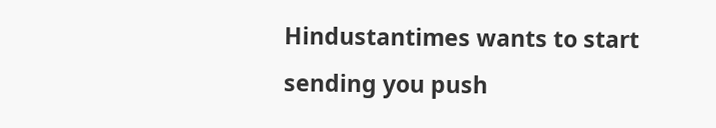Hindustantimes wants to start sending you push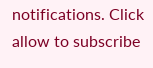notifications. Click allow to subscribe